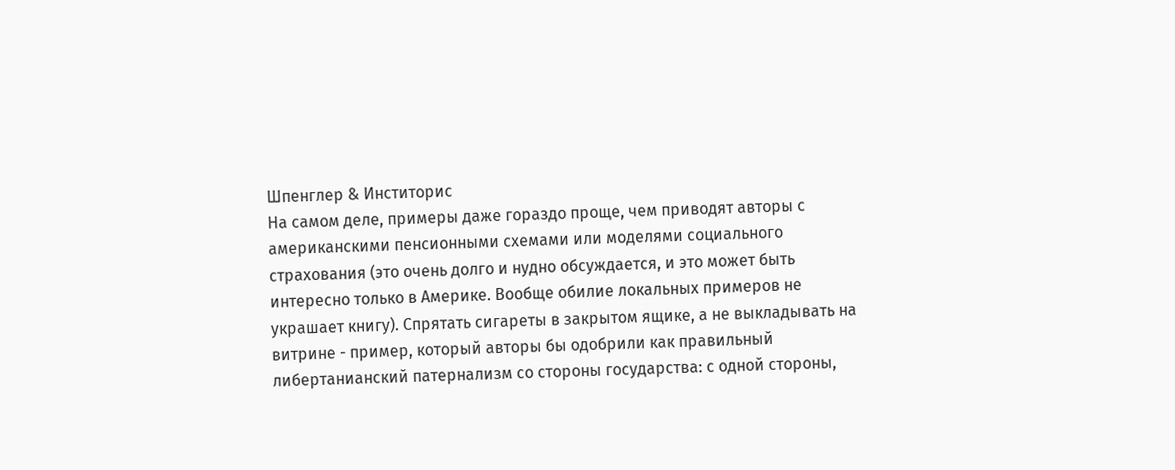Шпенглер & Инститорис
На самом деле, примеры даже гораздо проще, чем приводят авторы с американскими пенсионными схемами или моделями социального страхования (это очень долго и нудно обсуждается, и это может быть интересно только в Америке. Вообще обилие локальных примеров не украшает книгу). Спрятать сигареты в закрытом ящике, а не выкладывать на витрине - пример, который авторы бы одобрили как правильный либертанианский патернализм со стороны государства: с одной стороны,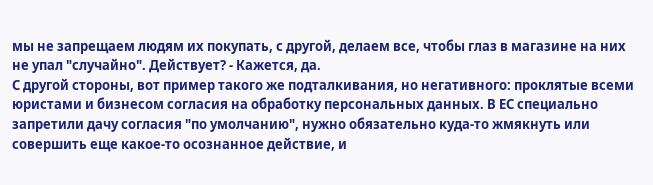мы не запрещаем людям их покупать, с другой, делаем все, чтобы глаз в магазине на них не упал "случайно". Действует? - Кажется, да.
С другой стороны, вот пример такого же подталкивания, но негативного: проклятые всеми юристами и бизнесом согласия на обработку персональных данных. В ЕС специально запретили дачу согласия "по умолчанию", нужно обязательно куда-то жмякнуть или совершить еще какое-то осознанное действие, и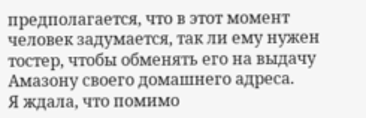предполагается, что в этот момент человек задумается, так ли ему нужен тостер, чтобы обменять его на выдачу Амазону своего домашнего адреса.
Я ждала, что помимо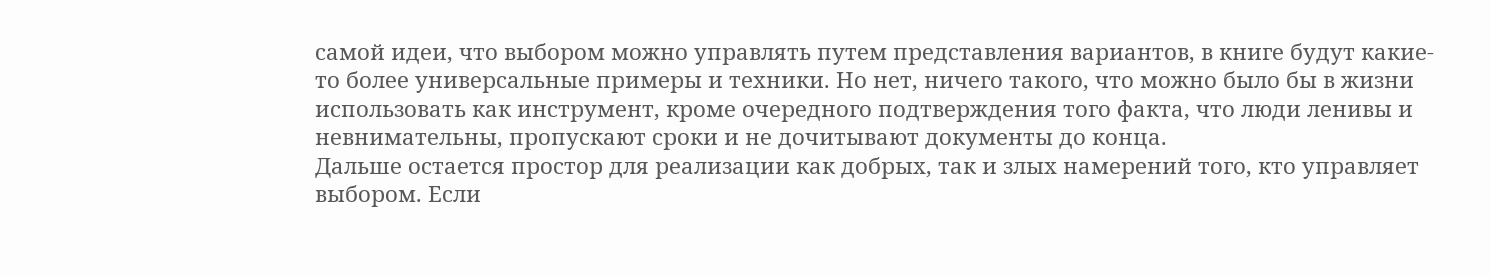самой идеи, что выбором можно управлять путем представления вариантов, в книге будут какие-то более универсальные примеры и техники. Но нет, ничего такого, что можно было бы в жизни использовать как инструмент, кроме очередного подтверждения того факта, что люди ленивы и невнимательны, пропускают сроки и не дочитывают документы до конца.
Дальше остается простор для реализации как добрых, так и злых намерений того, кто управляет выбором. Если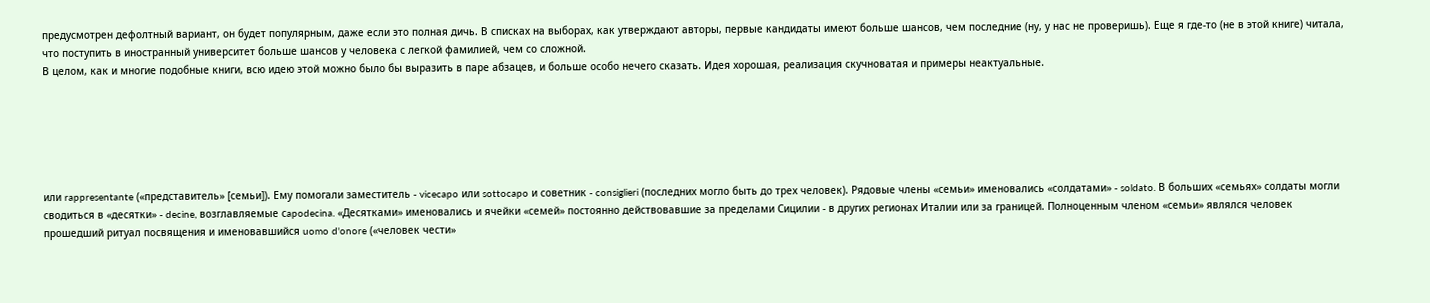предусмотрен дефолтный вариант, он будет популярным, даже если это полная дичь. В списках на выборах, как утверждают авторы, первые кандидаты имеют больше шансов, чем последние (ну, у нас не проверишь). Еще я где-то (не в этой книге) читала, что поступить в иностранный университет больше шансов у человека с легкой фамилией, чем со сложной.
В целом, как и многие подобные книги, всю идею этой можно было бы выразить в паре абзацев, и больше особо нечего сказать. Идея хорошая, реализация скучноватая и примеры неактуальные.






или rappresentante («представитель» [семьи]). Ему помогали заместитель - vicecapo или sottocapo и советник - consiglieri (последних могло быть до трех человек). Рядовые члены «семьи» именовались «солдатами» - soldato. В больших «семьях» солдаты могли сводиться в «десятки» - decine, возглавляемые сapodecina. «Десятками» именовались и ячейки «семей» постоянно действовавшие за пределами Сицилии - в других регионах Италии или за границей. Полноценным членом «семьи» являлся человек прошедший ритуал посвящения и именовавшийся uomo d'onore («человек чести»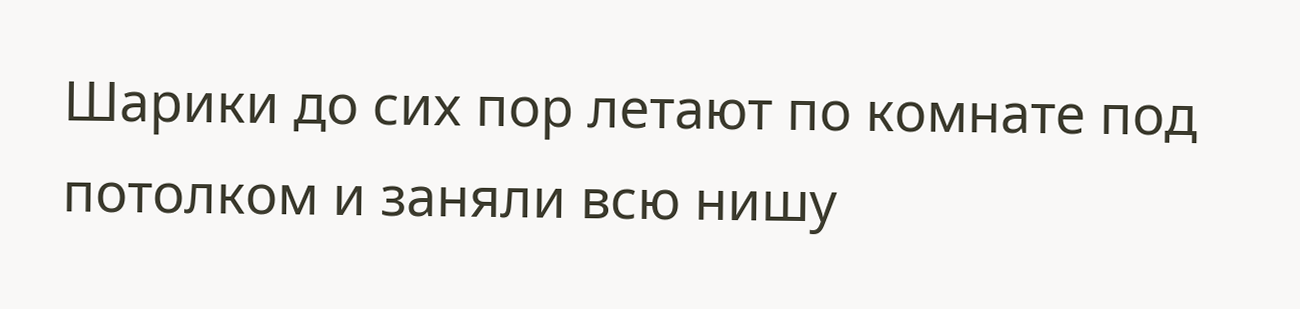Шарики до сих пор летают по комнате под потолком и заняли всю нишу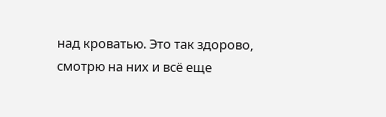над кроватью. Это так здорово, смотрю на них и всё еще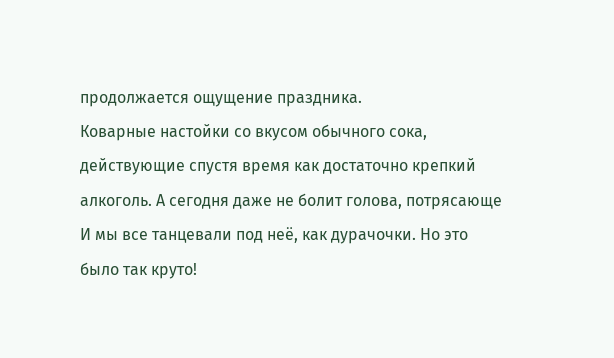продолжается ощущение праздника.
Коварные настойки со вкусом обычного сока, действующие спустя время как достаточно крепкий алкоголь. А сегодня даже не болит голова, потрясающе
И мы все танцевали под неё, как дурачочки. Но это было так круто!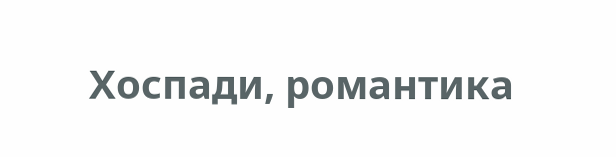Хоспади, романтика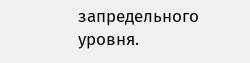запредельного уровня.